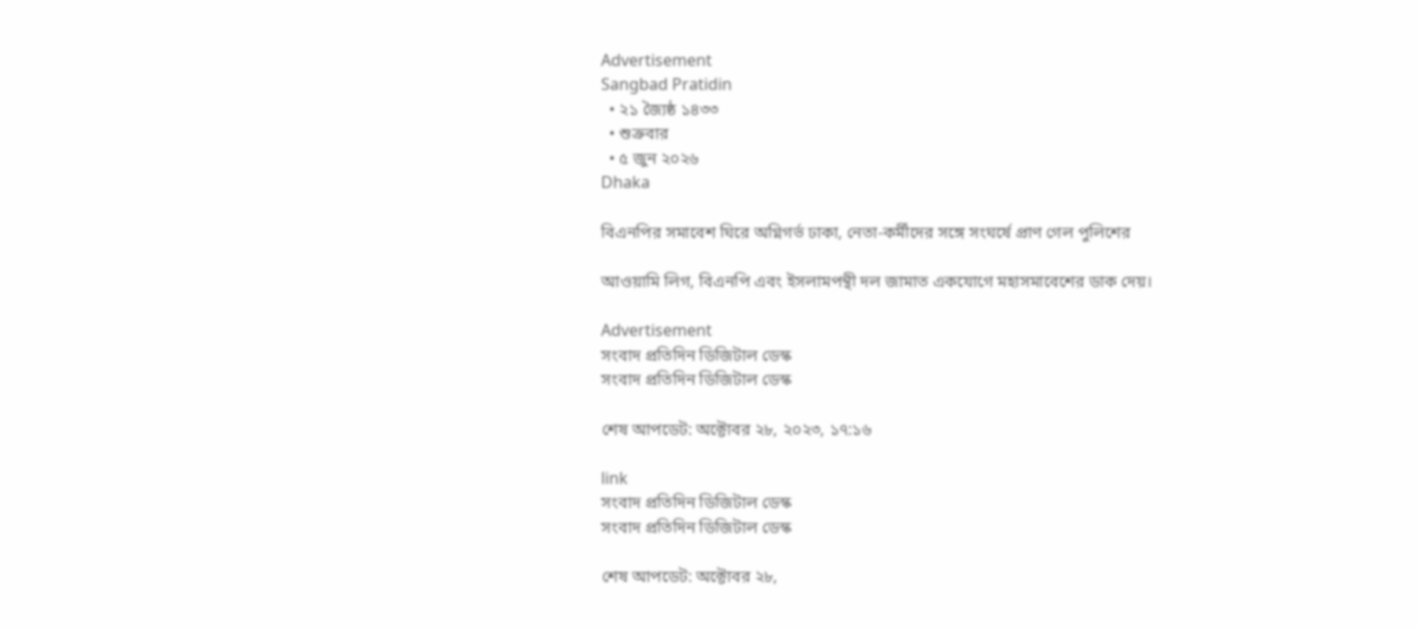Advertisement
Sangbad Pratidin
  • ২১ জ্যৈষ্ঠ ১৪৩৩
  • শুক্রবার
  • ৫ জুন ২০২৬
Dhaka

বিএনপির সমাবেশ ঘিরে অগ্নিগর্ভ ঢাকা, নেতা-কর্মীদের সঙ্গে সংঘর্ষে প্রাণ গেল পুলিশের

আওয়ামি লিগ, বিএনপি এবং ইসলামপন্থী দল জামাত একযোগে মহাসমাবেশের ডাক দেয়।

Advertisement
সংবাদ প্রতিদিন ডিজিটাল ডেস্ক
সংবাদ প্রতিদিন ডিজিটাল ডেস্ক

শেষ আপডেট: অক্টোবর ২৮, ২০২৩, ১৭:১৬

link
সংবাদ প্রতিদিন ডিজিটাল ডেস্ক
সংবাদ প্রতিদিন ডিজিটাল ডেস্ক

শেষ আপডেট: অক্টোবর ২৮,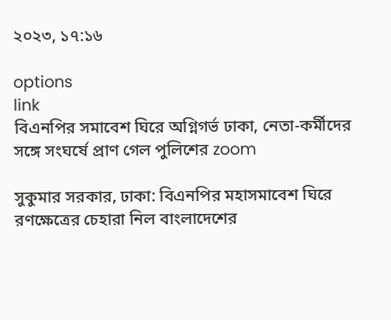২০২৩, ১৭:১৬

options
link
বিএনপির সমাবেশ ঘিরে অগ্নিগর্ভ ঢাকা, নেতা-কর্মীদের সঙ্গে সংঘর্ষে প্রাণ গেল পুলিশের zoom

সুকুমার সরকার, ঢাকা: বিএনপির মহাসমাবেশ ঘিরে রণক্ষেত্রের চেহারা নিল বাংলাদেশের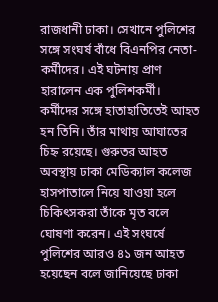রাজধানী ঢাকা। সেখানে পুলিশের সঙ্গে সংঘর্ষ বাঁধে বিএনপির নেতা-কর্মীদের। এই ঘটনায় প্রাণ হারালেন এক পুলিশকর্মী। কর্মীদের সঙ্গে হাতাহাতিতেই আহত হন তিনি। তাঁর মাথায় আঘাতের চিহ্ন রয়েছে। গুরুতর আহত অবস্থায় ঢাকা মেডিক্যাল কলেজ হাসপাতালে নিয়ে যাওয়া হলে চিকিৎসকরা তাঁকে মৃত বলে ঘোষণা করেন। এই সংঘর্ষে পুলিশের আরও ৪১ জন আহত হয়েছেন বলে জানিয়েছে ঢাকা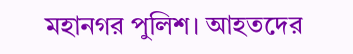মহানগর পুলিশ। আহতদের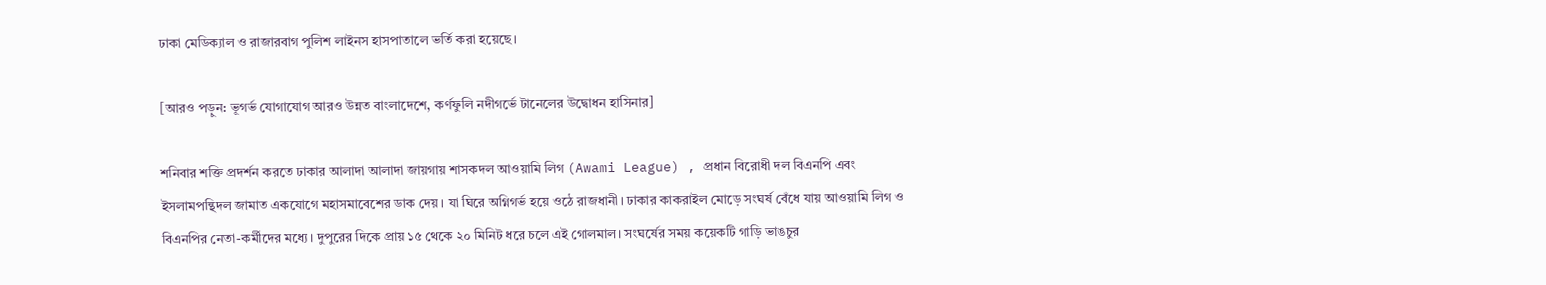ঢাকা মেডিক্যাল ও রাজারবাগ পুলিশ লাইনস হাসপাতালে ভর্তি করা হয়েছে।

[আরও পড়ুন: ভূগর্ভ যোগাযোগ আরও উন্নত বাংলাদেশে, কর্ণফুলি নদীগর্ভে টানেলের উদ্বোধন হাসিনার]

শনিবার শক্তি প্রদর্শন করতে ঢাকার আলাদা আলাদা জায়গায় শাসকদল আওয়ামি লিগ (Awami League) , প্রধান বিরোধী দল বিএনপি এবং ইসলামপন্থিদল জামাত একযোগে মহাসমাবেশের ডাক দেয়। যা ঘিরে অগ্নিগর্ভ হয়ে ওঠে রাজধানী। ঢাকার কাকরাইল মোড়ে সংঘর্ষ বেঁধে যায় আওয়ামি লিগ ও বিএনপির নেতা-কর্মীদের মধ্যে। দুপুরের দিকে প্রায় ১৫ থেকে ২০ মিনিট ধরে চলে এই গোলমাল। সংঘর্ষের সময় কয়েকটি গাড়ি ভাঙচুর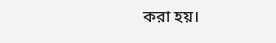করা হয়।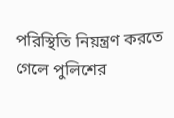পরিস্থিতি নিয়ন্ত্রণ করতে গেলে পুলিশের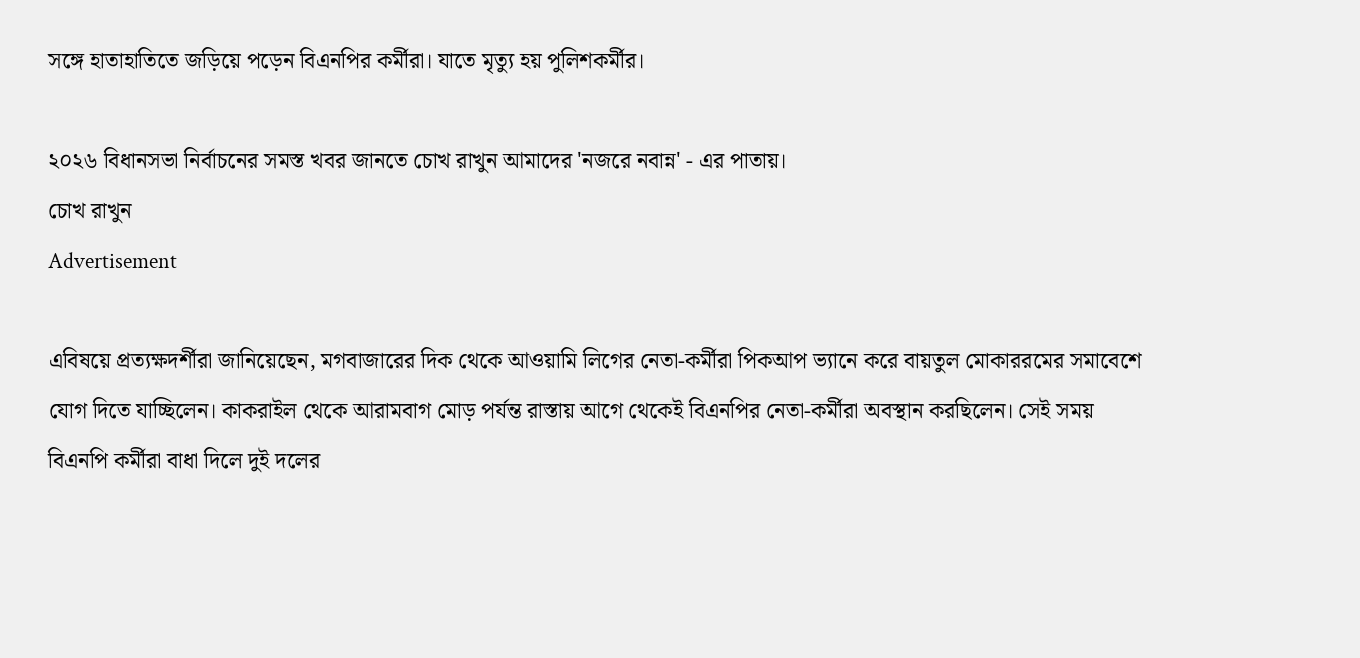সঙ্গে হাতাহাতিতে জড়িয়ে পড়েন বিএনপির কর্মীরা। যাতে মৃত্যু হয় পুলিশকর্মীর।

২০২৬ বিধানসভা নির্বাচনের সমস্ত খবর জানতে চোখ রাখুন আমাদের 'নজরে নবান্ন' - এর পাতায়।
চোখ রাখুন
Advertisement

এবিষয়ে প্রত্যক্ষদর্শীরা জানিয়েছেন, মগবাজারের দিক থেকে আওয়ামি লিগের নেতা-কর্মীরা পিকআপ ভ্যানে করে বায়তুল মোকাররমের সমাবেশে যোগ দিতে যাচ্ছিলেন। কাকরাইল থেকে আরামবাগ মোড় পর্যন্ত রাস্তায় আগে থেকেই বিএনপির নেতা-কর্মীরা অবস্থান করছিলেন। সেই সময় বিএনপি কর্মীরা বাধা দিলে দুই দলের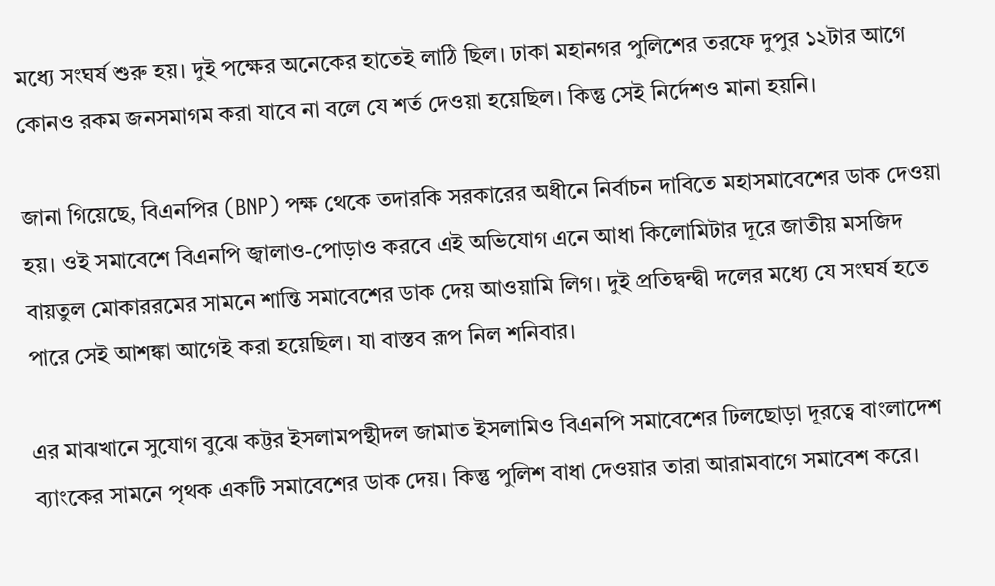মধ্যে সংঘর্ষ শুরু হয়। দুই পক্ষের অনেকের হাতেই লাঠি ছিল। ঢাকা মহানগর পুলিশের তরফে দুপুর ১২টার আগে কোনও রকম জনসমাগম করা যাবে না বলে যে শর্ত দেওয়া হয়েছিল। কিন্তু সেই নির্দেশও মানা হয়নি।

জানা গিয়েছে, বিএনপির (BNP) পক্ষ থেকে তদারকি সরকারের অধীনে নির্বাচন দাবিতে মহাসমাবেশের ডাক দেওয়া হয়। ওই সমাবেশে বিএনপি জ্বালাও-পোড়াও করবে এই অভিযোগ এনে আধা কিলোমিটার দূরে জাতীয় মসজিদ বায়তুল মোকাররমের সামনে শান্তি সমাবেশের ডাক দেয় আওয়ামি লিগ। দুই প্রতিদ্বন্দ্বী দলের মধ্যে যে সংঘর্ষ হতে পারে সেই আশঙ্কা আগেই করা হয়েছিল। যা বাস্তব রূপ নিল শনিবার।

এর মাঝখানে সুযোগ বুঝে কট্টর ইসলামপন্থীদল জামাত ইসলামিও বিএনপি সমাবেশের ঢিলছোড়া দূরত্বে বাংলাদেশ ব্যাংকের সামনে পৃথক একটি সমাবেশের ডাক দেয়। কিন্তু পুলিশ বাধা দেওয়ার তারা আরামবাগে সমাবেশ করে।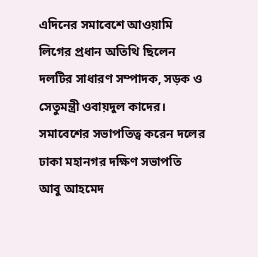এদিনের সমাবেশে আওয়ামি লিগের প্রধান অতিথি ছিলেন দলটির সাধারণ সম্পাদক, সড়ক ও সেতুমন্ত্রী ওবায়দুল কাদের। সমাবেশের সভাপতিত্ব করেন দলের ঢাকা মহানগর দক্ষিণ সভাপতি আবু আহমেদ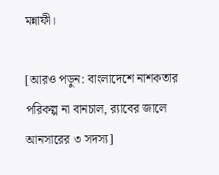মন্নাফী।

[আরও পড়ুন: বাংলাদেশে নাশকতার পরিকল্প না বানচাল, র‌্যাবের জালে আনসারের ৩ সদস্য]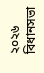২০২৬ বিধানসভা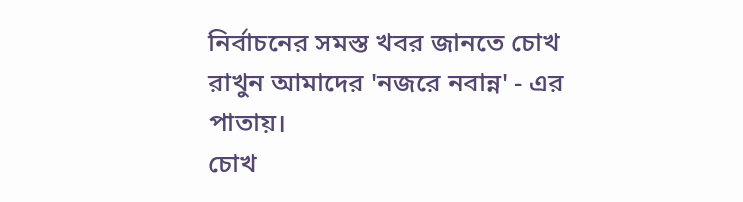নির্বাচনের সমস্ত খবর জানতে চোখ রাখুন আমাদের 'নজরে নবান্ন' - এর পাতায়।
চোখ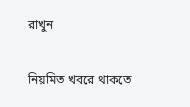রাখুন

নিয়মিত খবরে থাকতে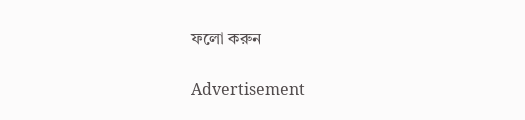ফলো করুন

Advertisement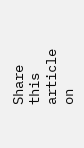Share this article on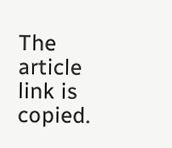The article link is copied.